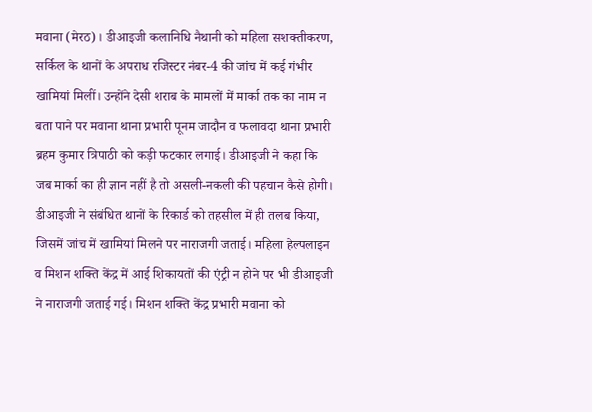मवाना (मेरठ)। डीआइजी कलानिधि नैथानी को महिला सशक्तीकरण, सर्किल के थानों के अपराध रजिस्टर नंबर-4 की जांच में कई गंभीर खामियां मिलीं। उन्होंने देसी शराब के मामलों में मार्का तक का नाम न बता पाने पर मवाना थाना प्रभारी पूनम जादौन व फलावदा थाना प्रभारी ब्रहम कुमार त्रिपाठी को कड़ी फटकार लगाई। डीआइजी ने कहा कि जब मार्का का ही ज्ञान नहीं है तो असली-नकली की पहचान कैसे होगी।
डीआइजी ने संबंधित थानों के रिकार्ड को तहसील में ही तलब किया, जिसमें जांच में खामियां मिलने पर नाराजगी जताई। महिला हेल्पलाइन व मिशन शक्ति केंद्र में आई शिकायतों की एंट्री न होने पर भी डीआइजी ने नाराजगी जताई गई। मिशन शक्ति केंद्र प्रभारी मवाना को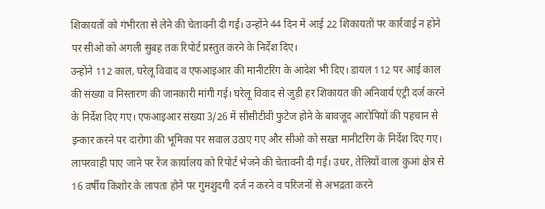शिकायतों को गंभीरता से लेने की चेतावनी दी गई। उन्होंने 44 दिन में आई 22 शिकायतों पर कार्रवाई न होने पर सीओ को अगली सुबह तक रिपोर्ट प्रस्तुत करने के निर्देश दिए।
उन्होंने 112 काल, घरेलू विवाद व एफआइआर की मानीटरिंग के आदेश भी दिए। डायल 112 पर आई काल की संख्या व निस्तारण की जानकारी मांगी गई। घरेलू विवाद से जुड़ी हर शिकायत की अनिवार्य एंट्री दर्ज करने के निर्देश दिए गए। एफआइआर संख्या 3/26 में सीसीटीवी फुटेज होने के बावजूद आरोपियों की पहचान से इन्कार करने पर दारोगा की भूमिका पर सवाल उठाए गए और सीओ को सख्त मानीटरिंग के निर्देश दिए गए।
लापरवाही पाए जाने पर रेंज कार्यालय को रिपोर्ट भेजने की चेतावनी दी गई। उधर, तेलियों वाला कुआं क्षेत्र से 16 वर्षीय किशोर के लापता होने पर गुमशुदगी दर्ज न करने व परिजनों से अभद्रता करने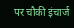पर चौकी इंचार्ज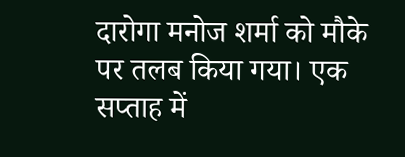दारोगा मनोज शर्मा को मौके पर तलब किया गया। एक सप्ताह में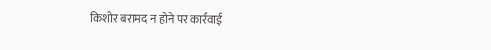किशोर बरामद न होने पर कार्रवाई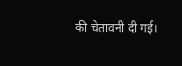की चेतावनी दी गई।